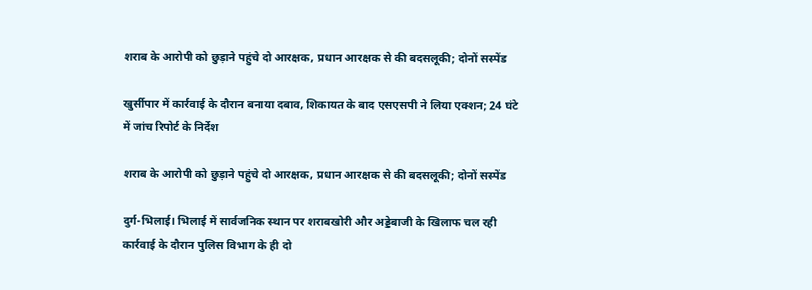शराब के आरोपी को छुड़ाने पहुंचे दो आरक्षक, प्रधान आरक्षक से की बदसलूकी; दोनों सस्पेंड

खुर्सीपार में कार्रवाई के दौरान बनाया दबाव, शिकायत के बाद एसएसपी ने लिया एक्शन; 24 घंटे में जांच रिपोर्ट के निर्देश

शराब के आरोपी को छुड़ाने पहुंचे दो आरक्षक, प्रधान आरक्षक से की बदसलूकी; दोनों सस्पेंड

दुर्ग-भिलाई। भिलाई में सार्वजनिक स्थान पर शराबखोरी और अड्डेबाजी के खिलाफ चल रही कार्रवाई के दौरान पुलिस विभाग के ही दो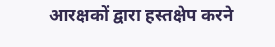आरक्षकों द्वारा हस्तक्षेप करने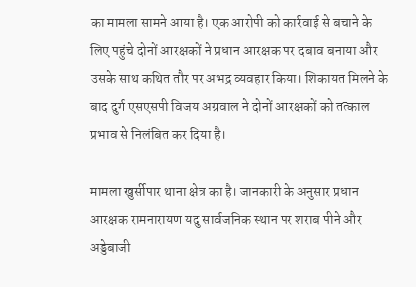का मामला सामने आया है। एक आरोपी को कार्रवाई से बचाने के लिए पहुंचे दोनों आरक्षकों ने प्रधान आरक्षक पर दबाव बनाया और उसके साथ कथित तौर पर अभद्र व्यवहार किया। शिकायत मिलने के बाद दुर्ग एसएसपी विजय अग्रवाल ने दोनों आरक्षकों को तत्काल प्रभाव से निलंबित कर दिया है।

मामला खुर्सीपार थाना क्षेत्र का है। जानकारी के अनुसार प्रधान आरक्षक रामनारायण यदु सार्वजनिक स्थान पर शराब पीने और अड्डेबाजी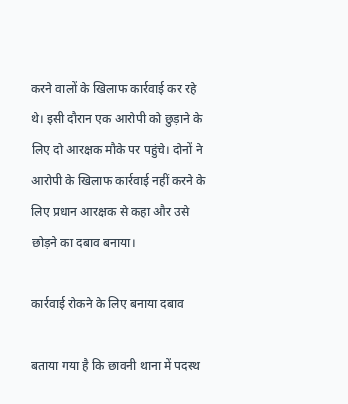करने वालों के खिलाफ कार्रवाई कर रहे थे। इसी दौरान एक आरोपी को छुड़ाने के लिए दो आरक्षक मौके पर पहुंचे। दोनों ने आरोपी के खिलाफ कार्रवाई नहीं करने के लिए प्रधान आरक्षक से कहा और उसे छोड़ने का दबाव बनाया।

कार्रवाई रोकने के लिए बनाया दबाव

बताया गया है कि छावनी थाना में पदस्थ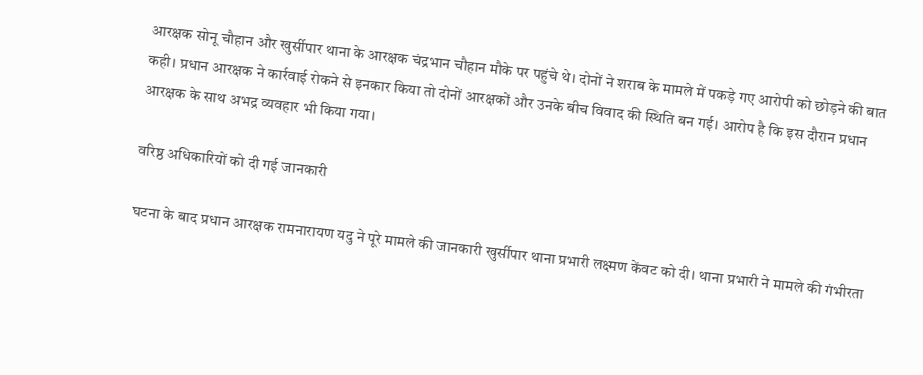आरक्षक सोनू चौहान और खुर्सीपार थाना के आरक्षक चंद्रभान चौहान मौके पर पहुंचे थे। दोनों ने शराब के मामले में पकड़े गए आरोपी को छोड़ने की बात कही। प्रधान आरक्षक ने कार्रवाई रोकने से इनकार किया तो दोनों आरक्षकों और उनके बीच विवाद की स्थिति बन गई। आरोप है कि इस दौरान प्रधान आरक्षक के साथ अभद्र व्यवहार भी किया गया।

वरिष्ठ अधिकारियों को दी गई जानकारी

घटना के बाद प्रधान आरक्षक रामनारायण यदु ने पूरे मामले की जानकारी खुर्सीपार थाना प्रभारी लक्ष्मण केंवट को दी। थाना प्रभारी ने मामले की गंभीरता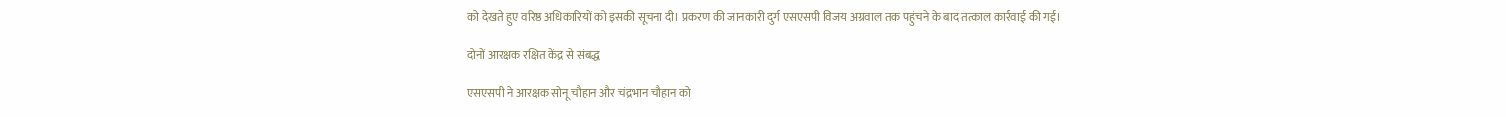को देखते हुए वरिष्ठ अधिकारियों को इसकी सूचना दी। प्रकरण की जानकारी दुर्ग एसएसपी विजय अग्रवाल तक पहुंचने के बाद तत्काल कार्रवाई की गई।

दोनों आरक्षक रक्षित केंद्र से संबद्ध

एसएसपी ने आरक्षक सोनू चौहान और चंद्रभान चौहान को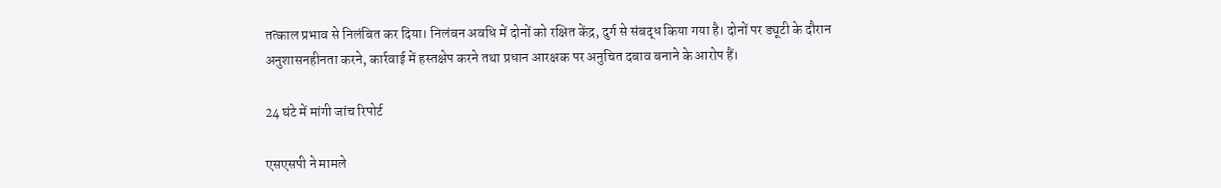तत्काल प्रभाव से निलंबित कर दिया। निलंबन अवधि में दोनों को रक्षित केंद्र, दुर्ग से संबद्ध किया गया है। दोनों पर ड्यूटी के दौरान अनुशासनहीनता करने, कार्रवाई में हस्तक्षेप करने तथा प्रधान आरक्षक पर अनुचित दबाव बनाने के आरोप हैं।

24 घंटे में मांगी जांच रिपोर्ट

एसएसपी ने मामले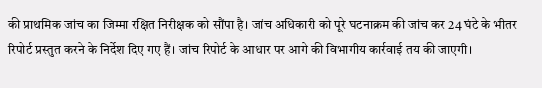की प्राथमिक जांच का जिम्मा रक्षित निरीक्षक को सौंपा है। जांच अधिकारी को पूरे घटनाक्रम की जांच कर 24 घंटे के भीतर रिपोर्ट प्रस्तुत करने के निर्देश दिए गए हैं। जांच रिपोर्ट के आधार पर आगे की विभागीय कार्रवाई तय की जाएगी।